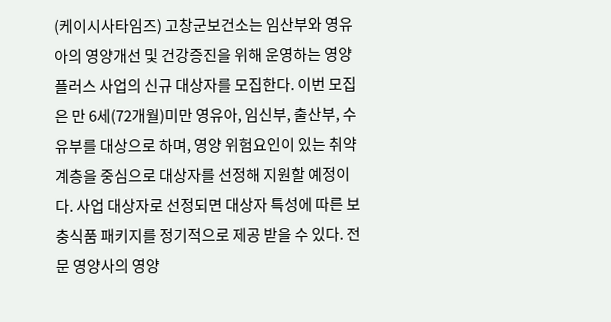(케이시사타임즈) 고창군보건소는 임산부와 영유아의 영양개선 및 건강증진을 위해 운영하는 영양플러스 사업의 신규 대상자를 모집한다. 이번 모집은 만 6세(72개월)미만 영유아, 임신부, 출산부, 수유부를 대상으로 하며, 영양 위험요인이 있는 취약계층을 중심으로 대상자를 선정해 지원할 예정이다. 사업 대상자로 선정되면 대상자 특성에 따른 보충식품 패키지를 정기적으로 제공 받을 수 있다. 전문 영양사의 영양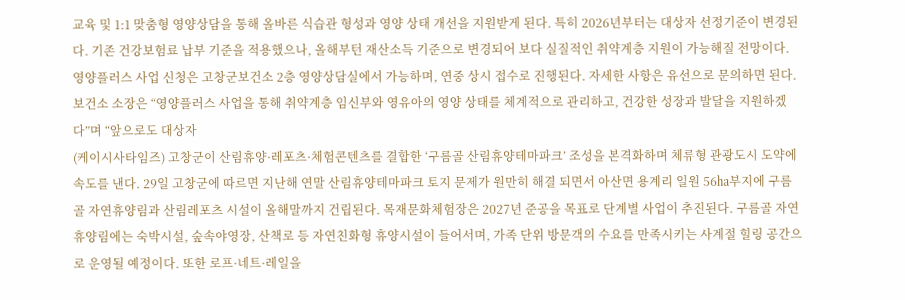교육 및 1:1 맞춤형 영양상담을 통해 올바른 식습관 형성과 영양 상태 개선을 지원받게 된다. 특히 2026년부터는 대상자 선정기준이 변경된다. 기존 건강보험료 납부 기준을 적용했으나, 올해부턴 재산소득 기준으로 변경되어 보다 실질적인 취약계층 지원이 가능해질 전망이다. 영양플러스 사업 신청은 고창군보건소 2층 영양상담실에서 가능하며, 연중 상시 접수로 진행된다. 자세한 사항은 유선으로 문의하면 된다. 보건소 소장은 “영양플러스 사업을 통해 취약계층 임신부와 영유아의 영양 상태를 체계적으로 관리하고, 건강한 성장과 발달을 지원하겠다”며 “앞으로도 대상자
(케이시사타임즈) 고창군이 산림휴양·레포츠·체험콘텐츠를 결합한 ‘구름골 산림휴양테마파크’ 조성을 본격화하며 체류형 관광도시 도약에 속도를 낸다. 29일 고창군에 따르면 지난해 연말 산림휴양테마파크 토지 문제가 원만히 해결 되면서 아산면 용계리 일원 56㏊부지에 구름골 자연휴양림과 산림레포츠 시설이 올해말까지 건립된다. 목재문화체험장은 2027년 준공을 목표로 단계별 사업이 추진된다. 구름골 자연휴양림에는 숙박시설, 숲속야영장, 산책로 등 자연친화형 휴양시설이 들어서며, 가족 단위 방문객의 수요를 만족시키는 사계절 힐링 공간으로 운영될 예정이다. 또한 로프·네트·레일을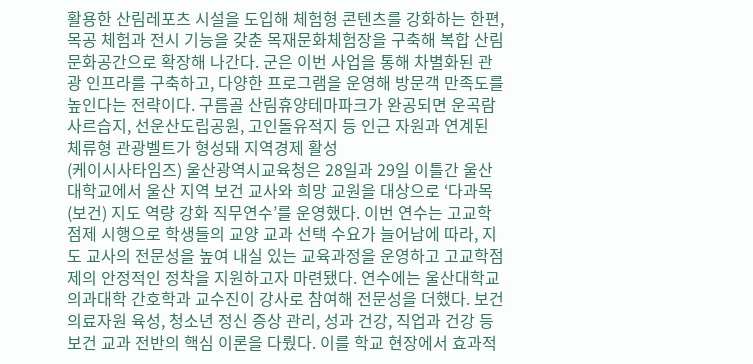활용한 산림레포츠 시설을 도입해 체험형 콘텐츠를 강화하는 한편, 목공 체험과 전시 기능을 갖춘 목재문화체험장을 구축해 복합 산림문화공간으로 확장해 나간다. 군은 이번 사업을 통해 차별화된 관광 인프라를 구축하고, 다양한 프로그램을 운영해 방문객 만족도를 높인다는 전략이다. 구름골 산림휴양테마파크가 완공되면 운곡람사르습지, 선운산도립공원, 고인돌유적지 등 인근 자원과 연계된 체류형 관광벨트가 형성돼 지역경제 활성
(케이시사타임즈) 울산광역시교육청은 28일과 29일 이틀간 울산대학교에서 울산 지역 보건 교사와 희망 교원을 대상으로 ‘다과목(보건) 지도 역량 강화 직무연수’를 운영했다. 이번 연수는 고교학점제 시행으로 학생들의 교양 교과 선택 수요가 늘어남에 따라, 지도 교사의 전문성을 높여 내실 있는 교육과정을 운영하고 고교학점제의 안정적인 정착을 지원하고자 마련됐다. 연수에는 울산대학교 의과대학 간호학과 교수진이 강사로 참여해 전문성을 더했다. 보건의료자원 육성, 청소년 정신 증상 관리, 성과 건강, 직업과 건강 등 보건 교과 전반의 핵심 이론을 다뤘다. 이를 학교 현장에서 효과적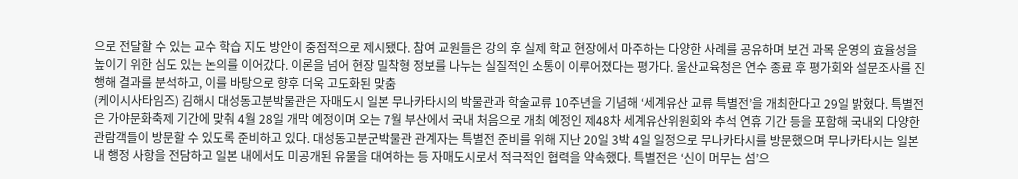으로 전달할 수 있는 교수 학습 지도 방안이 중점적으로 제시됐다. 참여 교원들은 강의 후 실제 학교 현장에서 마주하는 다양한 사례를 공유하며 보건 과목 운영의 효율성을 높이기 위한 심도 있는 논의를 이어갔다. 이론을 넘어 현장 밀착형 정보를 나누는 실질적인 소통이 이루어졌다는 평가다. 울산교육청은 연수 종료 후 평가회와 설문조사를 진행해 결과를 분석하고, 이를 바탕으로 향후 더욱 고도화된 맞춤
(케이시사타임즈) 김해시 대성동고분박물관은 자매도시 일본 무나카타시의 박물관과 학술교류 10주년을 기념해 ‘세계유산 교류 특별전’을 개최한다고 29일 밝혔다. 특별전은 가야문화축제 기간에 맞춰 4월 28일 개막 예정이며 오는 7월 부산에서 국내 처음으로 개최 예정인 제48차 세계유산위원회와 추석 연휴 기간 등을 포함해 국내외 다양한 관람객들이 방문할 수 있도록 준비하고 있다. 대성동고분군박물관 관계자는 특별전 준비를 위해 지난 20일 3박 4일 일정으로 무나카타시를 방문했으며 무나카타시는 일본 내 행정 사항을 전담하고 일본 내에서도 미공개된 유물을 대여하는 등 자매도시로서 적극적인 협력을 약속했다. 특별전은 ‘신이 머무는 섬’으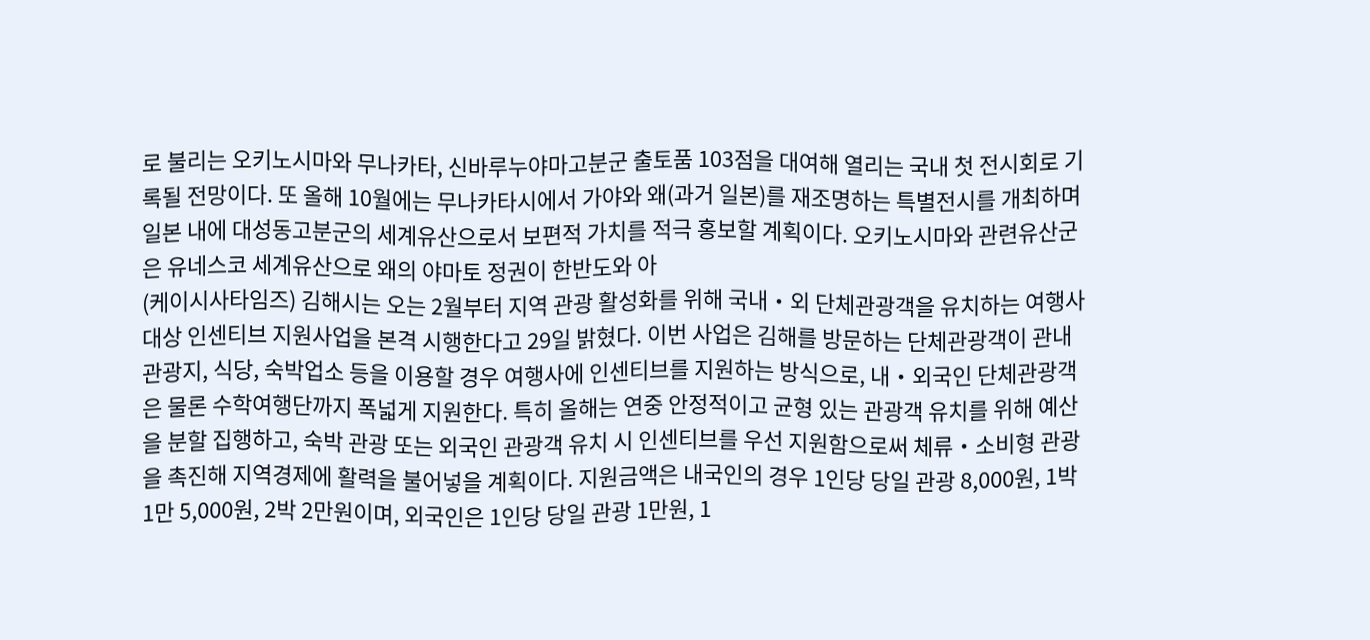로 불리는 오키노시마와 무나카타, 신바루누야마고분군 출토품 103점을 대여해 열리는 국내 첫 전시회로 기록될 전망이다. 또 올해 10월에는 무나카타시에서 가야와 왜(과거 일본)를 재조명하는 특별전시를 개최하며 일본 내에 대성동고분군의 세계유산으로서 보편적 가치를 적극 홍보할 계획이다. 오키노시마와 관련유산군은 유네스코 세계유산으로 왜의 야마토 정권이 한반도와 아
(케이시사타임즈) 김해시는 오는 2월부터 지역 관광 활성화를 위해 국내・외 단체관광객을 유치하는 여행사 대상 인센티브 지원사업을 본격 시행한다고 29일 밝혔다. 이번 사업은 김해를 방문하는 단체관광객이 관내 관광지, 식당, 숙박업소 등을 이용할 경우 여행사에 인센티브를 지원하는 방식으로, 내・외국인 단체관광객은 물론 수학여행단까지 폭넓게 지원한다. 특히 올해는 연중 안정적이고 균형 있는 관광객 유치를 위해 예산을 분할 집행하고, 숙박 관광 또는 외국인 관광객 유치 시 인센티브를 우선 지원함으로써 체류・소비형 관광을 촉진해 지역경제에 활력을 불어넣을 계획이다. 지원금액은 내국인의 경우 1인당 당일 관광 8,000원, 1박 1만 5,000원, 2박 2만원이며, 외국인은 1인당 당일 관광 1만원, 1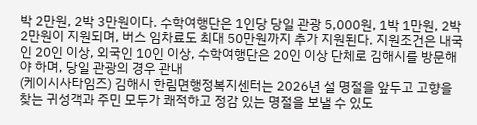박 2만원, 2박 3만원이다. 수학여행단은 1인당 당일 관광 5,000원, 1박 1만원, 2박 2만원이 지원되며, 버스 임차료도 최대 50만원까지 추가 지원된다. 지원조건은 내국인 20인 이상, 외국인 10인 이상, 수학여행단은 20인 이상 단체로 김해시를 방문해야 하며, 당일 관광의 경우 관내
(케이시사타임즈) 김해시 한림면행정복지센터는 2026년 설 명절을 앞두고 고향을 찾는 귀성객과 주민 모두가 쾌적하고 정감 있는 명절을 보낼 수 있도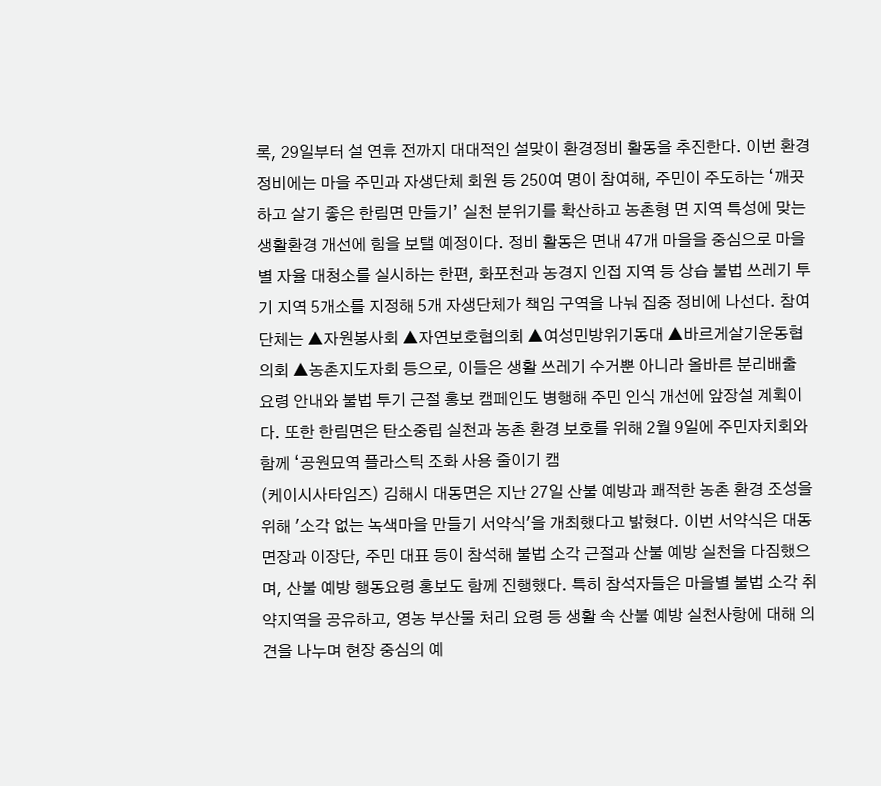록, 29일부터 설 연휴 전까지 대대적인 설맞이 환경정비 활동을 추진한다. 이번 환경정비에는 마을 주민과 자생단체 회원 등 250여 명이 참여해, 주민이 주도하는 ‘깨끗하고 살기 좋은 한림면 만들기’ 실천 분위기를 확산하고 농촌형 면 지역 특성에 맞는 생활환경 개선에 힘을 보탤 예정이다. 정비 활동은 면내 47개 마을을 중심으로 마을별 자율 대청소를 실시하는 한편, 화포천과 농경지 인접 지역 등 상습 불법 쓰레기 투기 지역 5개소를 지정해 5개 자생단체가 책임 구역을 나눠 집중 정비에 나선다. 참여 단체는 ▲자원봉사회 ▲자연보호협의회 ▲여성민방위기동대 ▲바르게살기운동협의회 ▲농촌지도자회 등으로, 이들은 생활 쓰레기 수거뿐 아니라 올바른 분리배출 요령 안내와 불법 투기 근절 홍보 캠페인도 병행해 주민 인식 개선에 앞장설 계획이다. 또한 한림면은 탄소중립 실천과 농촌 환경 보호를 위해 2월 9일에 주민자치회와 함께 ‘공원묘역 플라스틱 조화 사용 줄이기 캠
(케이시사타임즈) 김해시 대동면은 지난 27일 산불 예방과 쾌적한 농촌 환경 조성을 위해 '소각 없는 녹색마을 만들기 서약식'을 개최했다고 밝혔다. 이번 서약식은 대동면장과 이장단, 주민 대표 등이 참석해 불법 소각 근절과 산불 예방 실천을 다짐했으며, 산불 예방 행동요령 홍보도 함께 진행했다. 특히 참석자들은 마을별 불법 소각 취약지역을 공유하고, 영농 부산물 처리 요령 등 생활 속 산불 예방 실천사항에 대해 의견을 나누며 현장 중심의 예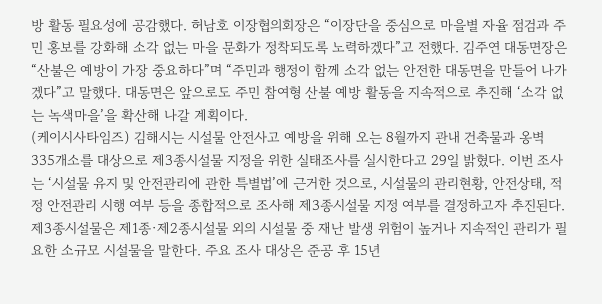방 활동 필요성에 공감했다. 허남호 이장협의회장은 “이장단을 중심으로 마을별 자율 점검과 주민 홍보를 강화해 소각 없는 마을 문화가 정착되도록 노력하겠다”고 전했다. 김주연 대동면장은 “산불은 예방이 가장 중요하다”며 “주민과 행정이 함께 소각 없는 안전한 대동면을 만들어 나가겠다”고 말했다. 대동면은 앞으로도 주민 참여형 산불 예방 활동을 지속적으로 추진해 ‘소각 없는 녹색마을’을 확산해 나갈 계획이다.
(케이시사타임즈) 김해시는 시설물 안전사고 예방을 위해 오는 8월까지 관내 건축물과 옹벽 335개소를 대상으로 제3종시설물 지정을 위한 실태조사를 실시한다고 29일 밝혔다. 이번 조사는 ‘시설물 유지 및 안전관리에 관한 특별법’에 근거한 것으로, 시설물의 관리현황, 안전상태, 적정 안전관리 시행 여부 등을 종합적으로 조사해 제3종시설물 지정 여부를 결정하고자 추진된다. 제3종시설물은 제1종·제2종시설물 외의 시설물 중 재난 발생 위험이 높거나 지속적인 관리가 필요한 소규모 시설물을 말한다. 주요 조사 대상은 준공 후 15년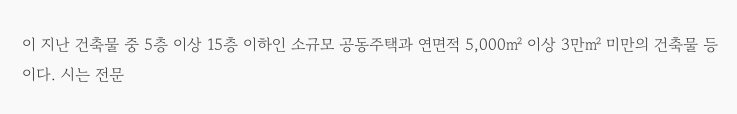이 지난 건축물 중 5층 이상 15층 이하인 소규모 공동주택과 연면적 5,000㎡ 이상 3만㎡ 미만의 건축물 등이다. 시는 전문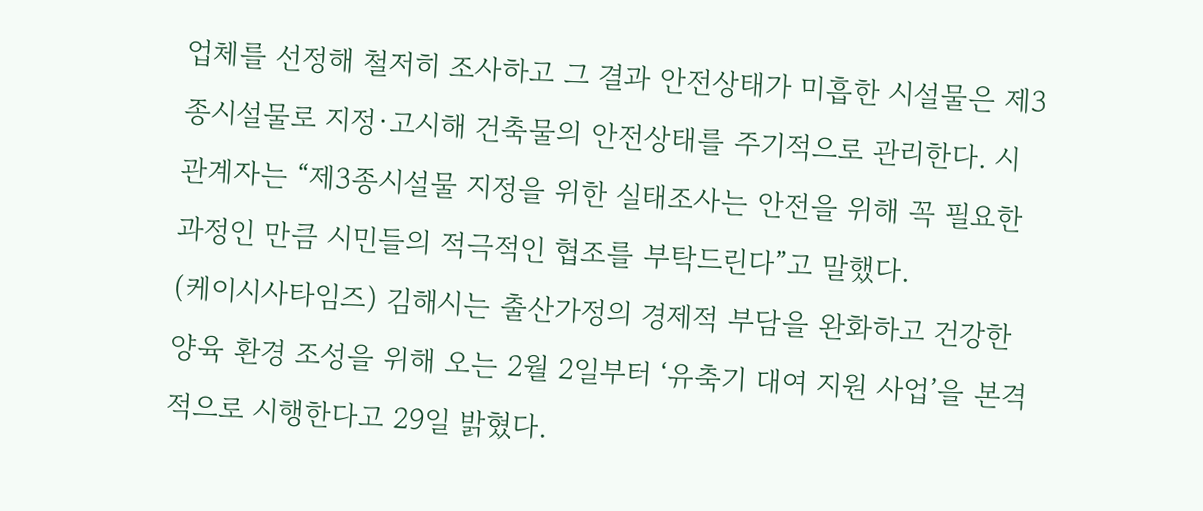업체를 선정해 철저히 조사하고 그 결과 안전상태가 미흡한 시설물은 제3종시설물로 지정·고시해 건축물의 안전상태를 주기적으로 관리한다. 시 관계자는 “제3종시설물 지정을 위한 실태조사는 안전을 위해 꼭 필요한 과정인 만큼 시민들의 적극적인 협조를 부탁드린다”고 말했다.
(케이시사타임즈) 김해시는 출산가정의 경제적 부담을 완화하고 건강한 양육 환경 조성을 위해 오는 2월 2일부터 ‘유축기 대여 지원 사업’을 본격적으로 시행한다고 29일 밝혔다.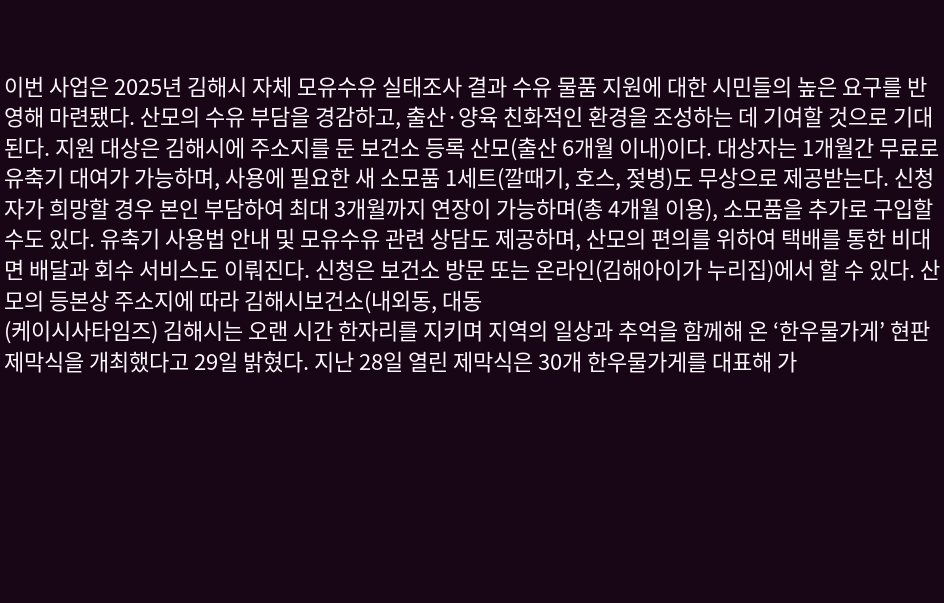이번 사업은 2025년 김해시 자체 모유수유 실태조사 결과 수유 물품 지원에 대한 시민들의 높은 요구를 반영해 마련됐다. 산모의 수유 부담을 경감하고, 출산·양육 친화적인 환경을 조성하는 데 기여할 것으로 기대된다. 지원 대상은 김해시에 주소지를 둔 보건소 등록 산모(출산 6개월 이내)이다. 대상자는 1개월간 무료로 유축기 대여가 가능하며, 사용에 필요한 새 소모품 1세트(깔때기, 호스, 젖병)도 무상으로 제공받는다. 신청자가 희망할 경우 본인 부담하여 최대 3개월까지 연장이 가능하며(총 4개월 이용), 소모품을 추가로 구입할 수도 있다. 유축기 사용법 안내 및 모유수유 관련 상담도 제공하며, 산모의 편의를 위하여 택배를 통한 비대면 배달과 회수 서비스도 이뤄진다. 신청은 보건소 방문 또는 온라인(김해아이가 누리집)에서 할 수 있다. 산모의 등본상 주소지에 따라 김해시보건소(내외동, 대동
(케이시사타임즈) 김해시는 오랜 시간 한자리를 지키며 지역의 일상과 추억을 함께해 온 ‘한우물가게’ 현판 제막식을 개최했다고 29일 밝혔다. 지난 28일 열린 제막식은 30개 한우물가게를 대표해 가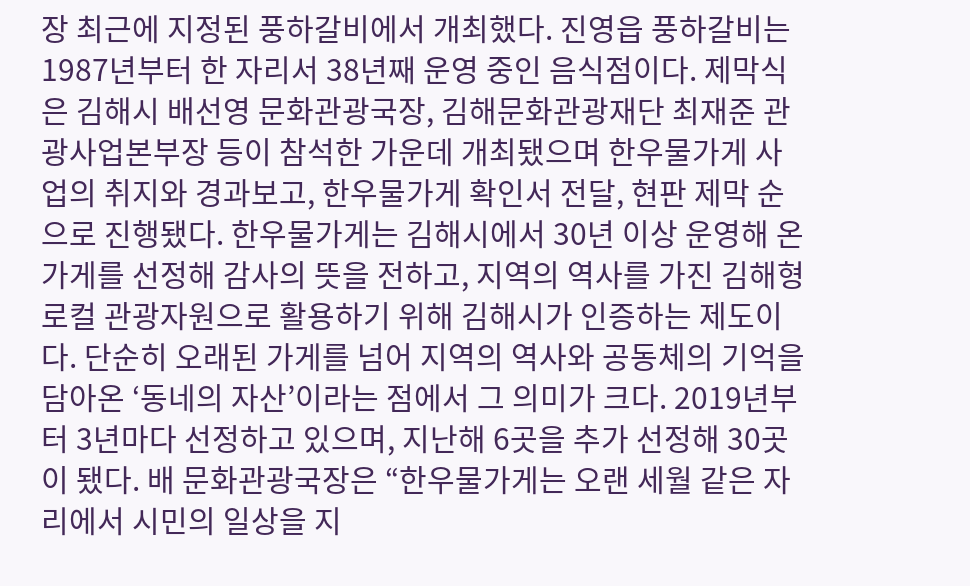장 최근에 지정된 풍하갈비에서 개최했다. 진영읍 풍하갈비는 1987년부터 한 자리서 38년째 운영 중인 음식점이다. 제막식은 김해시 배선영 문화관광국장, 김해문화관광재단 최재준 관광사업본부장 등이 참석한 가운데 개최됐으며 한우물가게 사업의 취지와 경과보고, 한우물가게 확인서 전달, 현판 제막 순으로 진행됐다. 한우물가게는 김해시에서 30년 이상 운영해 온 가게를 선정해 감사의 뜻을 전하고, 지역의 역사를 가진 김해형 로컬 관광자원으로 활용하기 위해 김해시가 인증하는 제도이다. 단순히 오래된 가게를 넘어 지역의 역사와 공동체의 기억을 담아온 ‘동네의 자산’이라는 점에서 그 의미가 크다. 2019년부터 3년마다 선정하고 있으며, 지난해 6곳을 추가 선정해 30곳이 됐다. 배 문화관광국장은 “한우물가게는 오랜 세월 같은 자리에서 시민의 일상을 지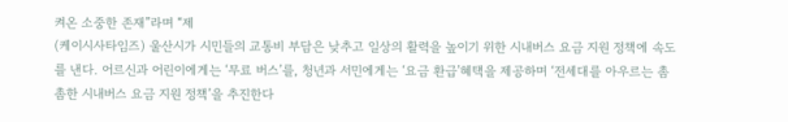켜온 소중한 존재”라며 “제
(케이시사타임즈) 울산시가 시민들의 교통비 부담은 낮추고 일상의 활력을 높이기 위한 시내버스 요금 지원 정책에 속도를 낸다. 어르신과 어린이에게는 ‘무료 버스’를, 청년과 서민에게는 ‘요금 환급’혜택을 제공하며 ‘전세대를 아우르는 촘촘한 시내버스 요금 지원 정책’을 추진한다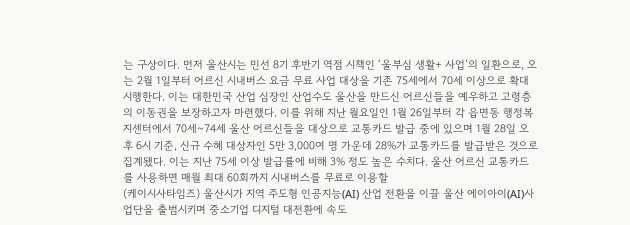는 구상이다. 먼저 울산시는 민선 8기 후반기 역점 시책인 ‘울부심 생활+ 사업’의 일환으로, 오는 2월 1일부터 어르신 시내버스 요금 무료 사업 대상을 기존 75세에서 70세 이상으로 확대 시행한다. 이는 대한민국 산업 심장인 산업수도 울산을 만드신 어르신들을 예우하고 고령층의 이동권을 보장하고자 마련했다. 이를 위해 지난 월요일인 1월 26일부터 각 읍면동 행정복지센터에서 70세~74세 울산 어르신들을 대상으로 교통카드 발급 중에 있으며 1월 28일 오후 6시 기준, 신규 수혜 대상자인 5만 3,000여 명 가운데 28%가 교통카드를 발급받은 것으로 집계됐다. 이는 지난 75세 이상 발급률에 비해 3% 정도 높은 수치다. 울산 어르신 교통카드를 사용하면 매월 최대 60회까지 시내버스를 무료로 이용할
(케이시사타임즈) 울산시가 지역 주도형 인공지능(AI) 산업 전환을 이끌 울산 에이아이(AI)사업단을 출범시키며 중소기업 디지털 대전환에 속도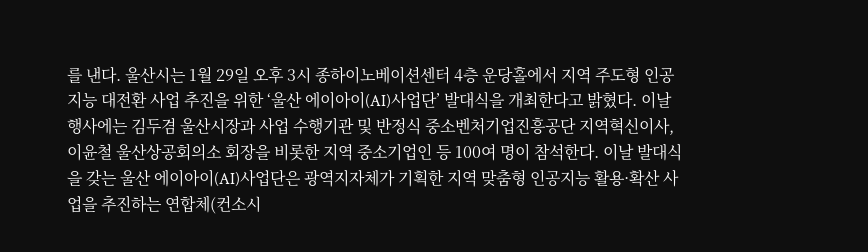를 낸다. 울산시는 1월 29일 오후 3시 종하이노베이션센터 4층 운당홀에서 지역 주도형 인공지능 대전환 사업 추진을 위한 ‘울산 에이아이(AI)사업단’ 발대식을 개최한다고 밝혔다. 이날 행사에는 김두겸 울산시장과 사업 수행기관 및 반정식 중소벤처기업진흥공단 지역혁신이사, 이윤철 울산상공회의소 회장을 비롯한 지역 중소기업인 등 100여 명이 참석한다. 이날 발대식을 갖는 울산 에이아이(AI)사업단은 광역지자체가 기획한 지역 맞춤형 인공지능 활용·확산 사업을 추진하는 연합체(컨소시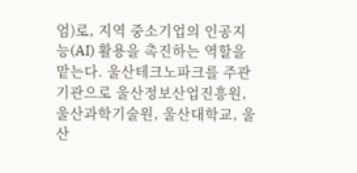엄)로, 지역 중소기업의 인공지능(AI) 활용을 촉진하는 역할을 맡는다. 울산테크노파크를 주관기관으로 울산정보산업진흥원, 울산과학기술원, 울산대학교, 울산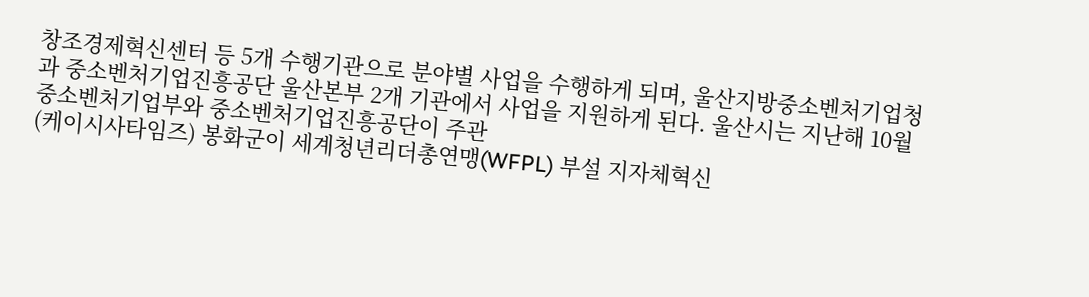창조경제혁신센터 등 5개 수행기관으로 분야별 사업을 수행하게 되며, 울산지방중소벤처기업청과 중소벤처기업진흥공단 울산본부 2개 기관에서 사업을 지원하게 된다. 울산시는 지난해 10월 중소벤처기업부와 중소벤처기업진흥공단이 주관
(케이시사타임즈) 봉화군이 세계청년리더총연맹(WFPL) 부설 지자체혁신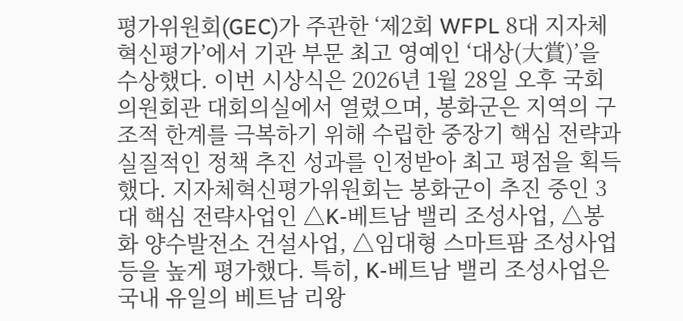평가위원회(GEC)가 주관한 ‘제2회 WFPL 8대 지자체 혁신평가’에서 기관 부문 최고 영예인 ‘대상(大賞)’을 수상했다. 이번 시상식은 2026년 1월 28일 오후 국회의원회관 대회의실에서 열렸으며, 봉화군은 지역의 구조적 한계를 극복하기 위해 수립한 중장기 핵심 전략과 실질적인 정책 추진 성과를 인정받아 최고 평점을 획득했다. 지자체혁신평가위원회는 봉화군이 추진 중인 3대 핵심 전략사업인 △K-베트남 밸리 조성사업, △봉화 양수발전소 건설사업, △임대형 스마트팜 조성사업 등을 높게 평가했다. 특히, K-베트남 밸리 조성사업은 국내 유일의 베트남 리왕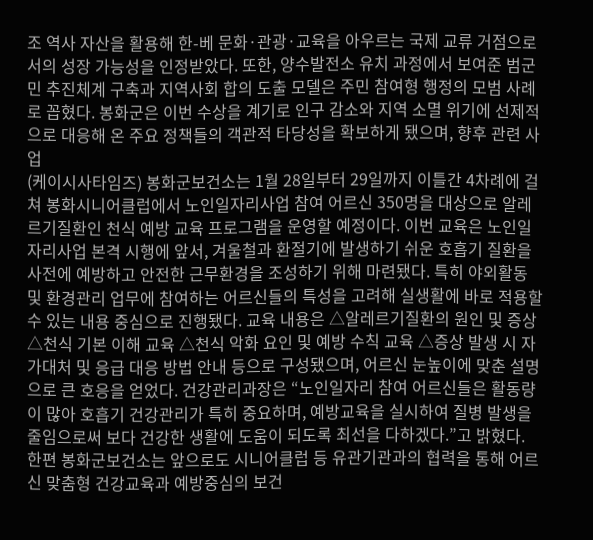조 역사 자산을 활용해 한-베 문화·관광·교육을 아우르는 국제 교류 거점으로서의 성장 가능성을 인정받았다. 또한, 양수발전소 유치 과정에서 보여준 범군민 추진체계 구축과 지역사회 합의 도출 모델은 주민 참여형 행정의 모범 사례로 꼽혔다. 봉화군은 이번 수상을 계기로 인구 감소와 지역 소멸 위기에 선제적으로 대응해 온 주요 정책들의 객관적 타당성을 확보하게 됐으며, 향후 관련 사업
(케이시사타임즈) 봉화군보건소는 1월 28일부터 29일까지 이틀간 4차례에 걸쳐 봉화시니어클럽에서 노인일자리사업 참여 어르신 350명을 대상으로 알레르기질환인 천식 예방 교육 프로그램을 운영할 예정이다. 이번 교육은 노인일자리사업 본격 시행에 앞서, 겨울철과 환절기에 발생하기 쉬운 호흡기 질환을 사전에 예방하고 안전한 근무환경을 조성하기 위해 마련됐다. 특히 야외활동 및 환경관리 업무에 참여하는 어르신들의 특성을 고려해 실생활에 바로 적용할 수 있는 내용 중심으로 진행됐다. 교육 내용은 △알레르기질환의 원인 및 증상 △천식 기본 이해 교육 △천식 악화 요인 및 예방 수칙 교육 △증상 발생 시 자가대처 및 응급 대응 방법 안내 등으로 구성됐으며, 어르신 눈높이에 맞춘 설명으로 큰 호응을 얻었다. 건강관리과장은 “노인일자리 참여 어르신들은 활동량이 많아 호흡기 건강관리가 특히 중요하며, 예방교육을 실시하여 질병 발생을 줄임으로써 보다 건강한 생활에 도움이 되도록 최선을 다하겠다.”고 밝혔다. 한편 봉화군보건소는 앞으로도 시니어클럽 등 유관기관과의 협력을 통해 어르신 맞춤형 건강교육과 예방중심의 보건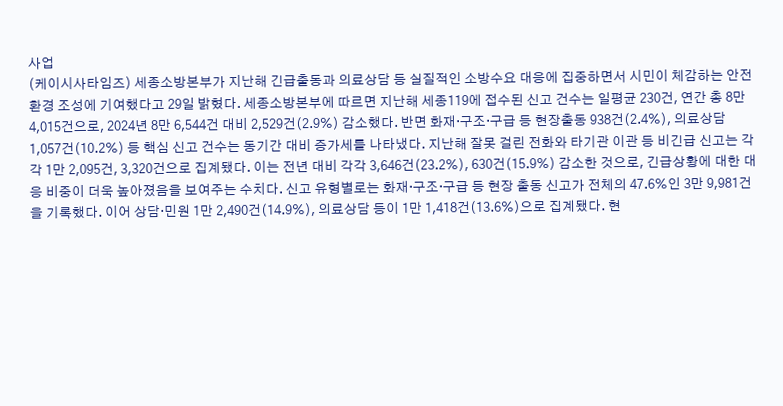사업
(케이시사타임즈) 세종소방본부가 지난해 긴급출동과 의료상담 등 실질적인 소방수요 대응에 집중하면서 시민이 체감하는 안전 환경 조성에 기여했다고 29일 밝혔다. 세종소방본부에 따르면 지난해 세종119에 접수된 신고 건수는 일평균 230건, 연간 총 8만 4,015건으로, 2024년 8만 6,544건 대비 2,529건(2.9%) 감소했다. 반면 화재·구조·구급 등 현장출동 938건(2.4%), 의료상담 1,057건(10.2%) 등 핵심 신고 건수는 동기간 대비 증가세를 나타냈다. 지난해 잘못 걸린 전화와 타기관 이관 등 비긴급 신고는 각각 1만 2,095건, 3,320건으로 집계됐다. 이는 전년 대비 각각 3,646건(23.2%), 630건(15.9%) 감소한 것으로, 긴급상황에 대한 대응 비중이 더욱 높아졌음을 보여주는 수치다. 신고 유형별로는 화재·구조‧구급 등 현장 출동 신고가 전체의 47.6%인 3만 9,981건을 기록했다. 이어 상담·민원 1만 2,490건(14.9%), 의료상담 등이 1만 1,418건(13.6%)으로 집계됐다. 현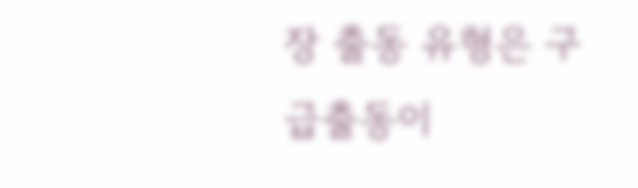장 출동 유형은 구급출동이